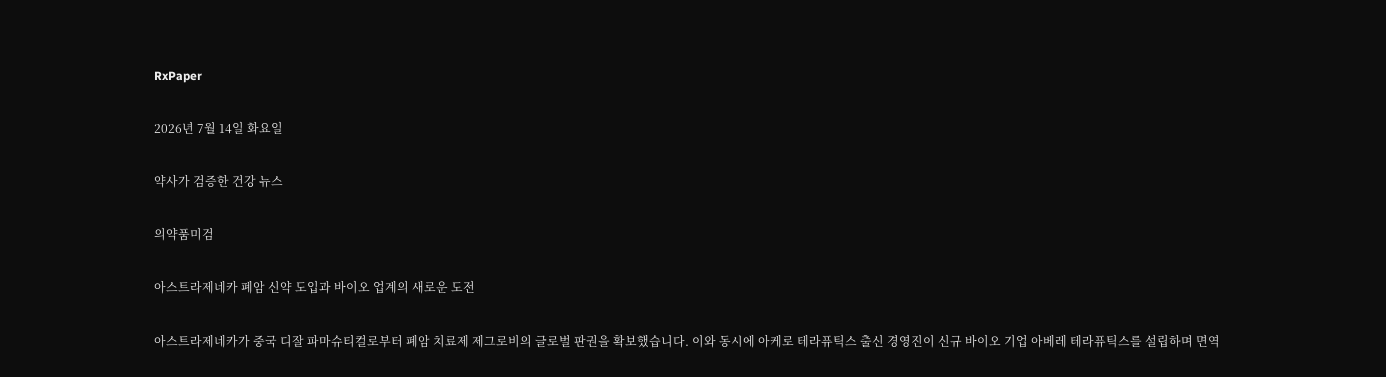RxPaper

2026년 7월 14일 화요일

약사가 검증한 건강 뉴스

의약품미검

아스트라제네카 폐암 신약 도입과 바이오 업계의 새로운 도전

아스트라제네카가 중국 디잘 파마슈티컬로부터 폐암 치료제 제그로비의 글로벌 판권을 확보했습니다. 이와 동시에 아케로 테라퓨틱스 출신 경영진이 신규 바이오 기업 아베레 테라퓨틱스를 설립하며 면역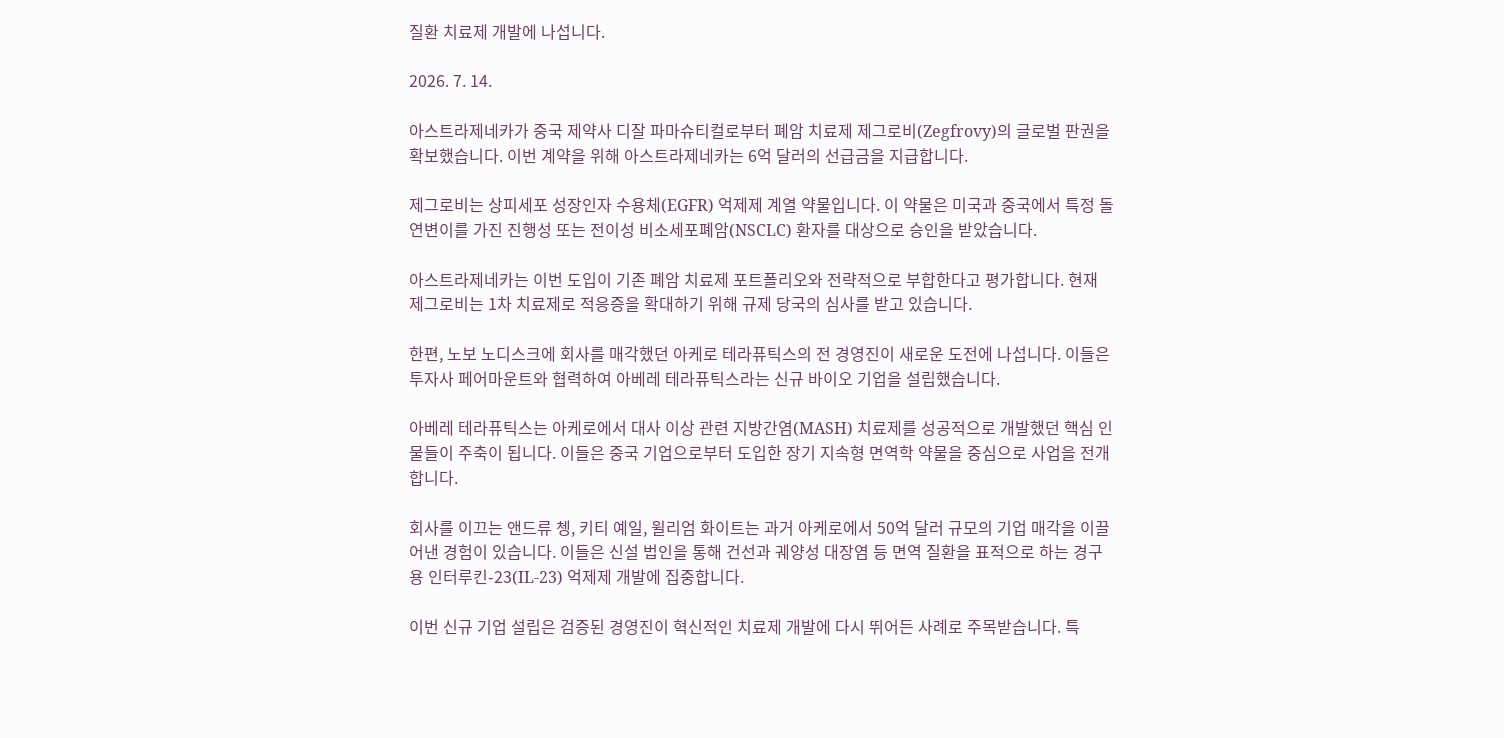질환 치료제 개발에 나섭니다.

2026. 7. 14.

아스트라제네카가 중국 제약사 디잘 파마슈티컬로부터 폐암 치료제 제그로비(Zegfrovy)의 글로벌 판권을 확보했습니다. 이번 계약을 위해 아스트라제네카는 6억 달러의 선급금을 지급합니다.

제그로비는 상피세포 성장인자 수용체(EGFR) 억제제 계열 약물입니다. 이 약물은 미국과 중국에서 특정 돌연변이를 가진 진행성 또는 전이성 비소세포폐암(NSCLC) 환자를 대상으로 승인을 받았습니다.

아스트라제네카는 이번 도입이 기존 폐암 치료제 포트폴리오와 전략적으로 부합한다고 평가합니다. 현재 제그로비는 1차 치료제로 적응증을 확대하기 위해 규제 당국의 심사를 받고 있습니다.

한편, 노보 노디스크에 회사를 매각했던 아케로 테라퓨틱스의 전 경영진이 새로운 도전에 나섭니다. 이들은 투자사 페어마운트와 협력하여 아베레 테라퓨틱스라는 신규 바이오 기업을 설립했습니다.

아베레 테라퓨틱스는 아케로에서 대사 이상 관련 지방간염(MASH) 치료제를 성공적으로 개발했던 핵심 인물들이 주축이 됩니다. 이들은 중국 기업으로부터 도입한 장기 지속형 면역학 약물을 중심으로 사업을 전개합니다.

회사를 이끄는 앤드류 쳉, 키티 예일, 윌리엄 화이트는 과거 아케로에서 50억 달러 규모의 기업 매각을 이끌어낸 경험이 있습니다. 이들은 신설 법인을 통해 건선과 궤양성 대장염 등 면역 질환을 표적으로 하는 경구용 인터루킨-23(IL-23) 억제제 개발에 집중합니다.

이번 신규 기업 설립은 검증된 경영진이 혁신적인 치료제 개발에 다시 뛰어든 사례로 주목받습니다. 특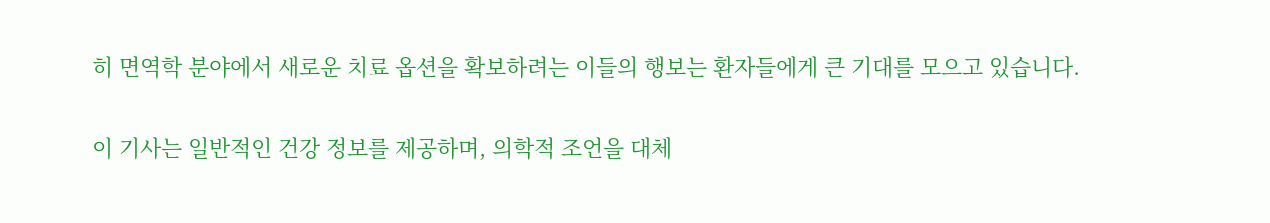히 면역학 분야에서 새로운 치료 옵션을 확보하려는 이들의 행보는 환자들에게 큰 기대를 모으고 있습니다.

이 기사는 일반적인 건강 정보를 제공하며, 의학적 조언을 대체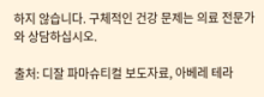하지 않습니다. 구체적인 건강 문제는 의료 전문가와 상담하십시오.

출처: 디잘 파마슈티컬 보도자료, 아베레 테라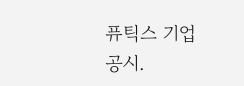퓨틱스 기업 공시.